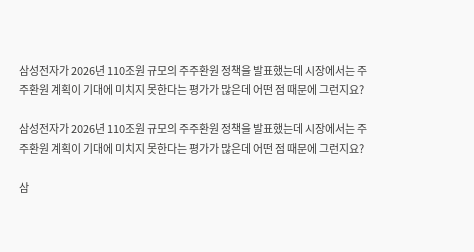삼성전자가 2026년 110조원 규모의 주주환원 정책을 발표했는데 시장에서는 주주환원 계획이 기대에 미치지 못한다는 평가가 많은데 어떤 점 때문에 그런지요?

삼성전자가 2026년 110조원 규모의 주주환원 정책을 발표했는데 시장에서는 주주환원 계획이 기대에 미치지 못한다는 평가가 많은데 어떤 점 때문에 그런지요?

삼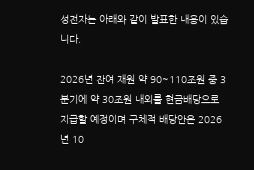성전자는 아래와 같이 발표한 내용이 있습니다.

2026년 잔여 재원 약 90~110조원 중 3분기에 약 30조원 내외를 현금배당으로 지급할 예정이며 구체적 배당안은 2026년 10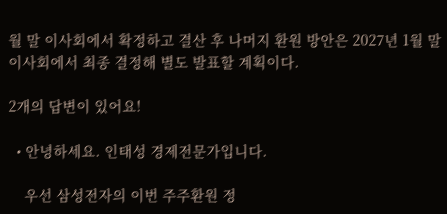월 말 이사회에서 확정하고 결산 후 나머지 환원 방안은 2027년 1월 말 이사회에서 최종 결정해 별도 발표할 계획이다.

2개의 답변이 있어요!

  • 안녕하세요. 인태성 경제전문가입니다.

    우선 삼성전자의 이번 주주환원 정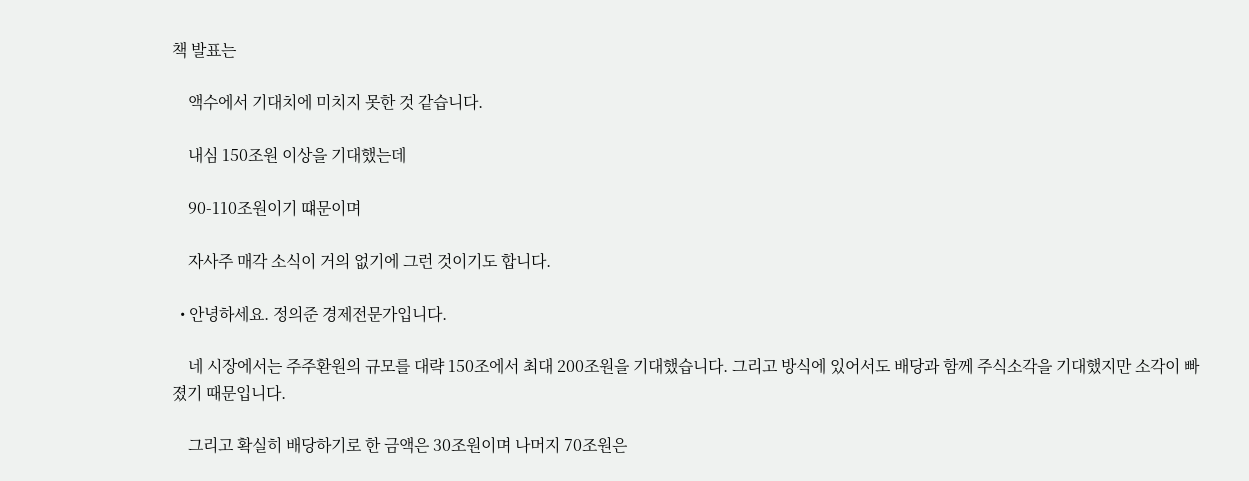책 발표는

    액수에서 기대치에 미치지 못한 것 같습니다.

    내심 150조원 이상을 기대했는데

    90-110조원이기 떄문이며

    자사주 매각 소식이 거의 없기에 그런 것이기도 합니다.

  • 안녕하세요. 정의준 경제전문가입니다.

    네 시장에서는 주주환원의 규모를 대략 150조에서 최대 200조원을 기대했습니다. 그리고 방식에 있어서도 배당과 함께 주식소각을 기대했지만 소각이 빠졌기 때문입니다.

    그리고 확실히 배당하기로 한 금액은 30조원이며 나머지 70조원은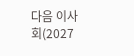다음 이사회(2027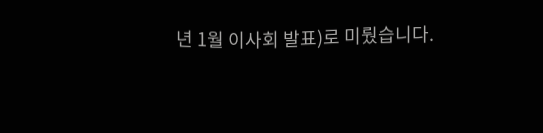년 1월 이사회 발표)로 미뤘습니다.